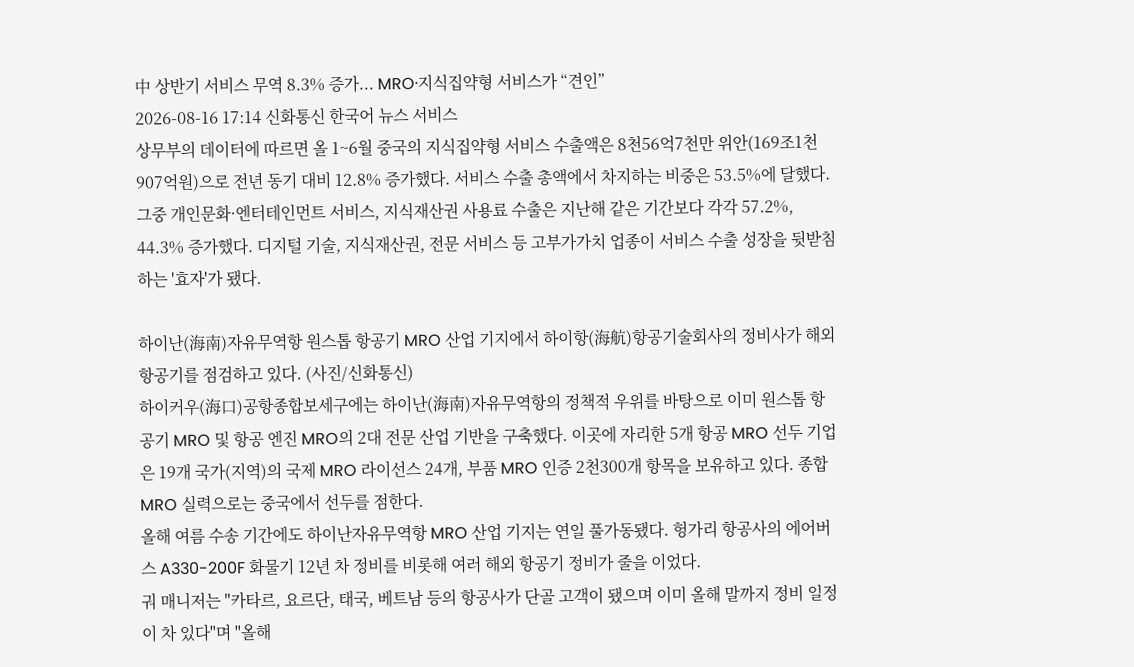中 상반기 서비스 무역 8.3% 증가... MRO·지식집약형 서비스가 “견인”
2026-08-16 17:14 신화통신 한국어 뉴스 서비스
상무부의 데이터에 따르면 올 1~6월 중국의 지식집약형 서비스 수출액은 8천56억7천만 위안(169조1천907억원)으로 전년 동기 대비 12.8% 증가했다. 서비스 수출 총액에서 차지하는 비중은 53.5%에 달했다.
그중 개인문화·엔터테인먼트 서비스, 지식재산권 사용료 수출은 지난해 같은 기간보다 각각 57.2%, 44.3% 증가했다. 디지털 기술, 지식재산권, 전문 서비스 등 고부가가치 업종이 서비스 수출 성장을 뒷받침하는 '효자'가 됐다.

하이난(海南)자유무역항 원스톱 항공기 MRO 산업 기지에서 하이항(海航)항공기술회사의 정비사가 해외 항공기를 점검하고 있다. (사진/신화통신)
하이커우(海口)공항종합보세구에는 하이난(海南)자유무역항의 정책적 우위를 바탕으로 이미 원스톱 항공기 MRO 및 항공 엔진 MRO의 2대 전문 산업 기반을 구축했다. 이곳에 자리한 5개 항공 MRO 선두 기업은 19개 국가(지역)의 국제 MRO 라이선스 24개, 부품 MRO 인증 2천300개 항목을 보유하고 있다. 종합 MRO 실력으로는 중국에서 선두를 점한다.
올해 여름 수송 기간에도 하이난자유무역항 MRO 산업 기지는 연일 풀가동됐다. 헝가리 항공사의 에어버스 A330-200F 화물기 12년 차 정비를 비롯해 여러 해외 항공기 정비가 줄을 이었다.
궈 매니저는 "카타르, 요르단, 태국, 베트남 등의 항공사가 단골 고객이 됐으며 이미 올해 말까지 정비 일정이 차 있다"며 "올해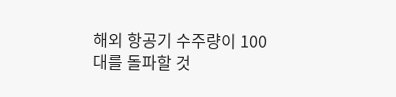해외 항공기 수주량이 100대를 돌파할 것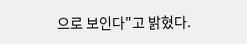으로 보인다"고 밝혔다.